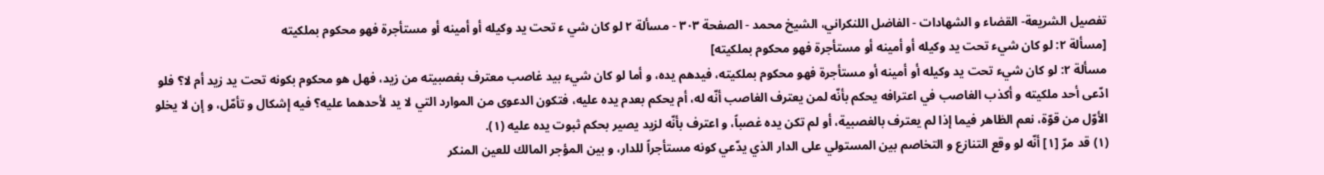تفصيل الشريعة- القضاء و الشهادات - الفاضل اللنكراني، الشيخ محمد - الصفحة ٣٠٣ - مسألة ٢ لو كان شي ء تحت يد وكيله أو أمينه أو مستأجرة فهو محكوم بملكيته
[مسألة ٢: لو كان شيء تحت يد وكيله أو أمينه أو مستأجرة فهو محكوم بملكيته]
مسألة ٢: لو كان شيء تحت يد وكيله أو أمينه أو مستأجرة فهو محكوم بملكيته، فيدهم يده، و أما لو كان شيء بيد غاصب معترف بغصبيته من زيد، فهل هو محكوم بكونه تحت يد زيد أم لا؟ فلو ادّعى أحد ملكيته و أكذب الغاصب في اعترافه يحكم بأنّه لمن يعترف الغاصب أنّه له، أم يحكم بعدم يده عليه، فتكون الدعوى من الموارد التي لا يد لأحدهما عليه؟ فيه إشكال و تأمّل، و إن لا يخلو الأوّل من قوّة، نعم الظاهر فيما إذا لم يعترف بالغصبية، أو لم تكن يده غصباً، و اعترف بأنّه لزيد يصير بحكم ثبوت يده عليه (١).
(١) قد مرّ [١] أنّه لو وقع التنازع و التخاصم بين المستولي على الدار الذي يدّعي كونه مستأجراً للدار، و بين المؤجر المالك للعين المنكر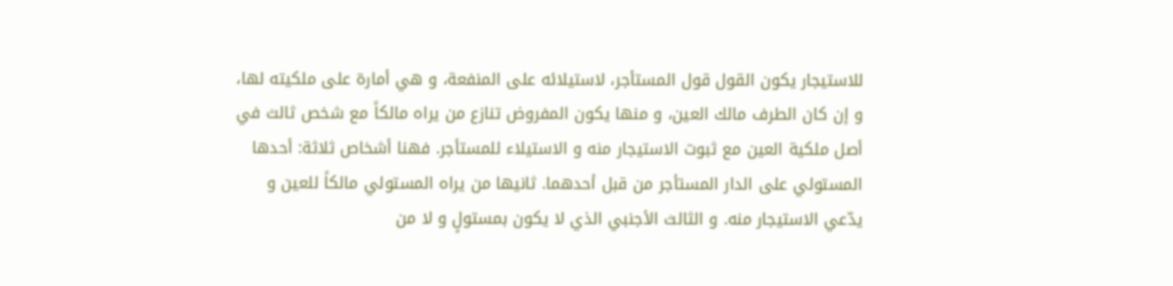للاستيجار يكون القول قول المستأجر، لاستيلائه على المنفعة، و هي أمارة على ملكيته لها، و إن كان الطرف مالك العين، و منها يكون المفروض تنازع من يراه مالكاً مع شخص ثالث في أصل ملكية العين مع ثبوت الاستيجار منه و الاستيلاء للمستأجر. فهنا أشخاص ثلاثة: أحدها المستولي على الدار المستأجر من قبل أحدهما. ثانيها من يراه المستولي مالكاً للعين و يدّعي الاستيجار منه. و الثالث الأجنبي الذي لا يكون بمستولٍ و لا من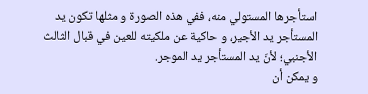استأجرها المستولي منه، ففي هذه الصورة و مثلها تكون يد المستأجر يد الأجير، و حاكية عن ملكيته للعين في قبال الثالث الأجنبي؛ لأنّ يد المستأجر يد الموجر.
و يمكن أن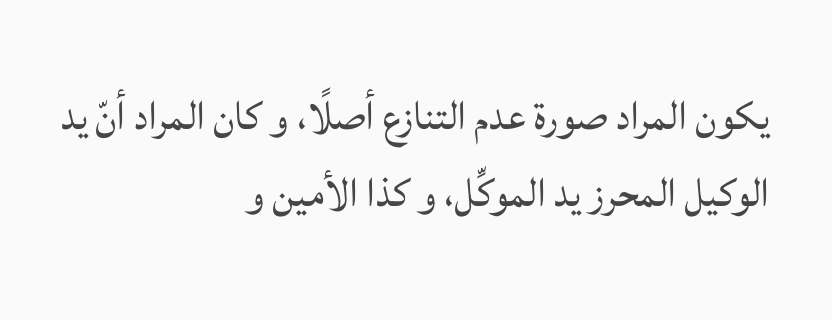يكون المراد صورة عدم التنازع أصلًا، و كان المراد أنّ يد الوكيل المحرز يد الموكِّل، و كذا الأمين و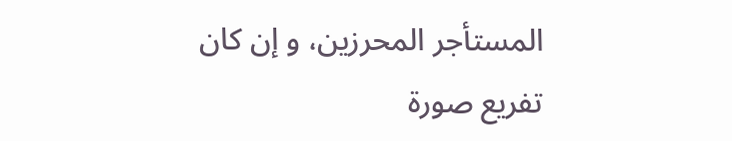المستأجر المحرزين، و إن كان تفريع صورة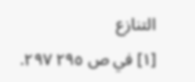التنازع
[١] في ص ٢٩٥ ٢٩٧.